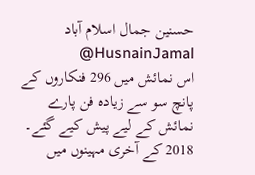حسنین جمال اسلام آباد HusnainJamal@
اس نمائش میں 296 فنکاروں کے پانچ سو سے زیادہ فن پارے نمائش کے لیے پیش کیے گئے۔ 2018 کے آخری مہینوں میں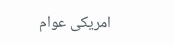امریکی عوام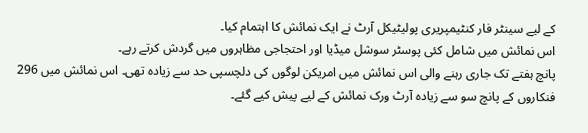کے لیے سینٹر فار کنٹیمپریری پولیٹیکل آرٹ نے ایک نمائش کا اہتمام کیا۔
اس نمائش میں شامل کئی پوسٹر سوشل میڈیا اور احتجاجی مظاہروں میں گردش کرتے رہے۔
پانچ ہفتے تک جاری رہنے والی اس نمائش میں امریکن لوگوں کی دلچسپی حد سے زیادہ تھی۔ اس نمائش میں 296 فنکاروں کے پانچ سو سے زیادہ آرٹ ورک نمائش کے لیے پیش کیے گئے۔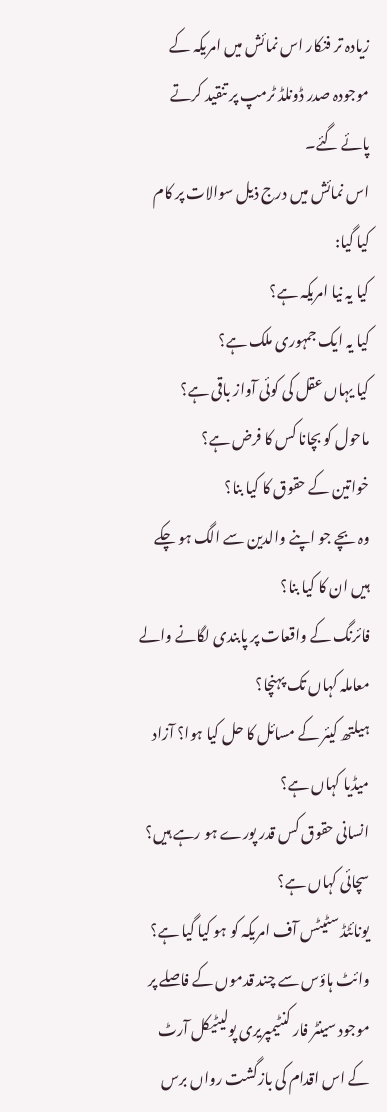زیادہ تر فنکار اس نمائش میں امریکہ کے موجودہ صدر ڈونلڈ ٹرمپ پر تنقید کرتے پائے گئے۔
اس نمائش میں درج ذیل سوالات پر کام کیا گیا:
کیا یہ نیا امریکہ ہے؟
کیا یہ ایک جمہوری ملک ہے؟
کیا یہاں عقل کی کوئی آواز باقی ہے؟
ماحول کو بچانا کس کا فرض ہے؟
خواتین کے حقوق کا کیا بنا؟
وہ بچے جو اپنے والدین سے الگ ہو چکے ہیں ان کا کیا بنا؟
فائرنگ کے واقعات پر پابندی لگانے والے معاملہ کہاں تک پہنچا؟
ہیلتھ کیئر کے مسائل کا حل کیا ہوا؟ آزاد میڈیا کہاں ہے؟
انسانی حقوق کس قدر پورے ہو رہے ہیں؟
سچائی کہاں ہے؟
یونائٹڈ سٹیٹس آف امریکہ کو ہو کیا گیا ہے؟
وائٹ ہاؤس سے چند قدموں کے فاصلے پر موجود سینٹر فار کنٹیمپریری پولیٹیکل آرٹ کے اس اقدام کی بازگشت رواں برس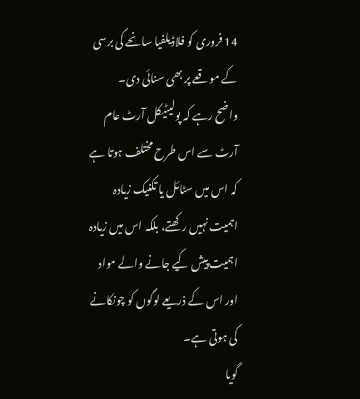14 فروری کو فلاڈیلفیا سانحے کی برسی کے موقعے پر بھی سنائی دی۔
واضح رہے کہ پولیٹیکل آرٹ عام آرٹ سے اس طرح مختلف ہوتا ہے کہ اس میں سٹائل یا تکنیک زیادہ اہمیت نہیں رکھتے، بلکہ اس میں زیادہ اہمیت پیش کیے جانے والے مواد اور اس کے ذریعے لوگوں کو چونکانے کی ہوتی ہے۔
گویا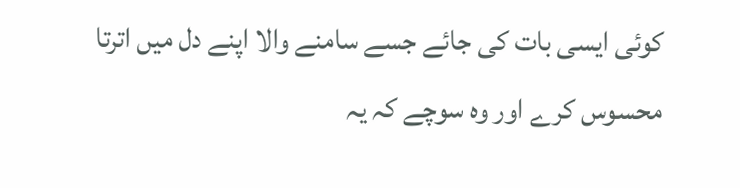کوئی ایسی بات کی جائے جسے سامنے والا اپنے دل میں اترتا محسوس کرے اور وہ سوچے کہ یہ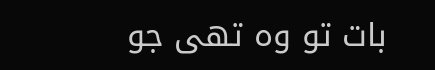بات تو وہ تھی جو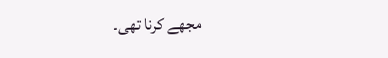مجھے کرنا تھی۔